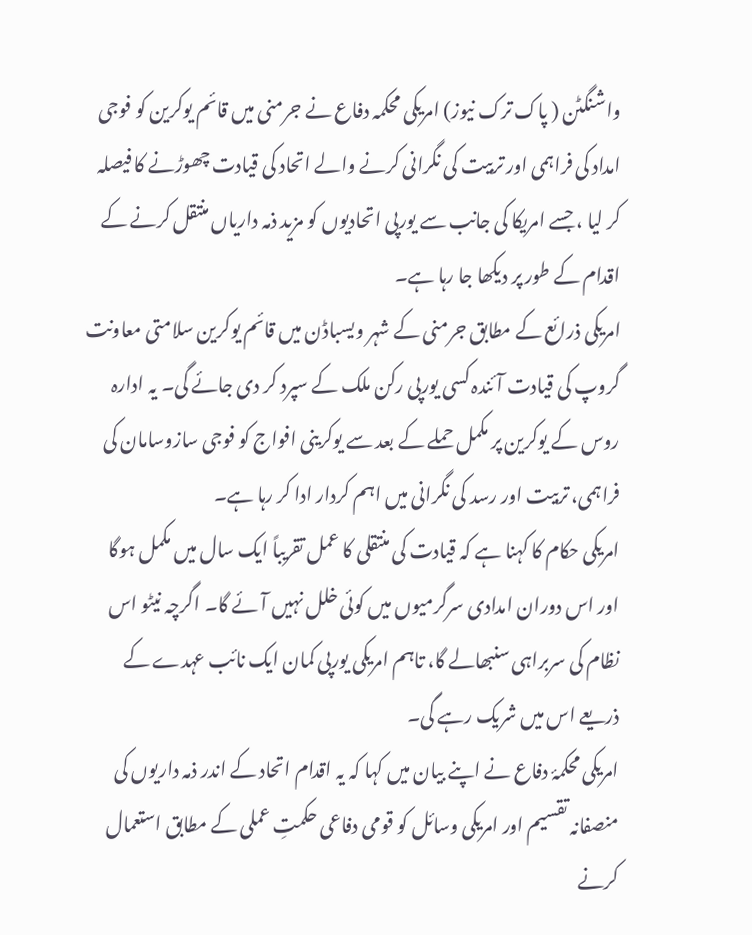واشنگٹن ( پاک ترک نیوز) امریکی محکمہ دفاع نے جرمنی میں قائم یوکرین کو فوجی امداد کی فراہمی اور تربیت کی نگرانی کرنے والے اتحاد کی قیادت چھوڑنے کا فیصلہ کر لیا ، جسے امریکا کی جانب سے یورپی اتحادیوں کو مزید ذمہ داریاں منتقل کرنے کے اقدام کے طور پر دیکھا جا رہا ہے۔
امریکی ذرائع کے مطابق جرمنی کے شہر ویسباڈن میں قائم یوکرین سلامتی معاونت گروپ کی قیادت آئندہ کسی یورپی رکن ملک کے سپرد کر دی جائے گی۔ یہ ادارہ روس کے یوکرین پر مکمل حملے کے بعد سے یوکرینی افواج کو فوجی سازوسامان کی فراہمی، تربیت اور رسد کی نگرانی میں اہم کردار ادا کر رہا ہے۔
امریکی حکام کا کہنا ہے کہ قیادت کی منتقلی کا عمل تقریباً ایک سال میں مکمل ہوگا اور اس دوران امدادی سرگرمیوں میں کوئی خلل نہیں آئے گا۔ اگرچہ نیٹو اس نظام کی سربراہی سنبھالے گا، تاہم امریکی یورپی کمان ایک نائب عہدے کے ذریعے اس میں شریک رہے گی۔
امریکی محکمۂ دفاع نے اپنے بیان میں کہا کہ یہ اقدام اتحاد کے اندر ذمہ داریوں کی منصفانہ تقسیم اور امریکی وسائل کو قومی دفاعی حکمتِ عملی کے مطابق استعمال کرنے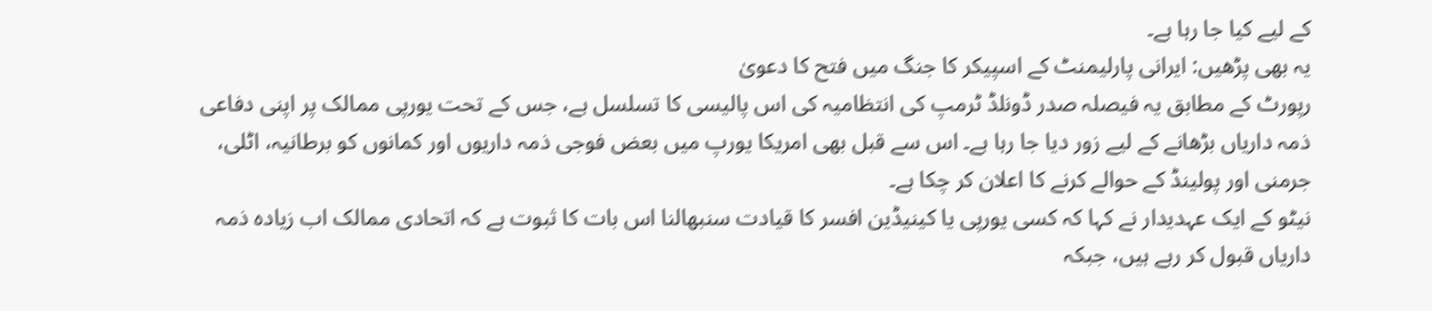کے لیے کیا جا رہا ہے۔
یہ بھی پڑھیں: ایرانی پارلیمنٹ کے اسپیکر کا جنگ میں فتح کا دعویٰ
رپورٹ کے مطابق یہ فیصلہ صدر ڈونلڈ ٹرمپ کی انتظامیہ کی اس پالیسی کا تسلسل ہے، جس کے تحت یورپی ممالک پر اپنی دفاعی ذمہ داریاں بڑھانے کے لیے زور دیا جا رہا ہے۔ اس سے قبل بھی امریکا یورپ میں بعض فوجی ذمہ داریوں اور کمانوں کو برطانیہ، اٹلی، جرمنی اور پولینڈ کے حوالے کرنے کا اعلان کر چکا ہے۔
نیٹو کے ایک عہدیدار نے کہا کہ کسی یورپی یا کینیڈین افسر کا قیادت سنبھالنا اس بات کا ثبوت ہے کہ اتحادی ممالک اب زیادہ ذمہ داریاں قبول کر رہے ہیں، جبکہ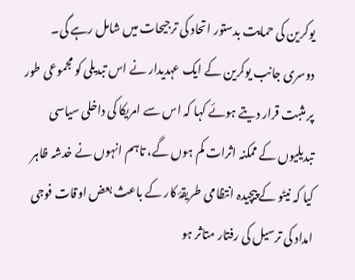یوکرین کی حمایت بدستور اتحاد کی ترجیحات میں شامل رہے گی۔
دوسری جانب یوکرین کے ایک عہدیدار نے اس تبدیلی کو مجموعی طور پر مثبت قرار دیتے ہوئے کہا کہ اس سے امریکا کی داخلی سیاسی تبدیلیوں کے ممکنہ اثرات کم ہوں گے، تاہم انہوں نے خدشہ ظاہر کیا کہ نیٹو کے پیچیدہ انتظامی طریقۂ کار کے باعث بعض اوقات فوجی امداد کی ترسیل کی رفتار متاثر ہو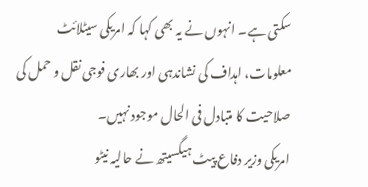سکتی ہے۔ انہوں نے یہ بھی کہا کہ امریکی سیٹلائٹ معلومات، اہداف کی نشاندہی اور بھاری فوجی نقل و حمل کی صلاحیت کا متبادل فی الحال موجود نہیں۔
امریکی وزیر دفاع پیٹ ہیگسیتھ نے حالیہ نیٹو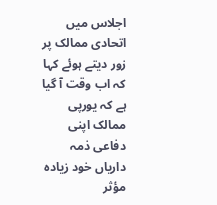اجلاس میں اتحادی ممالک پر زور دیتے ہوئے کہا کہ اب وقت آ گیا ہے کہ یورپی ممالک اپنی دفاعی ذمہ داریاں خود زیادہ مؤثر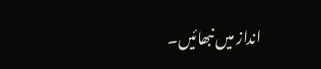انداز میں نبھائیں۔